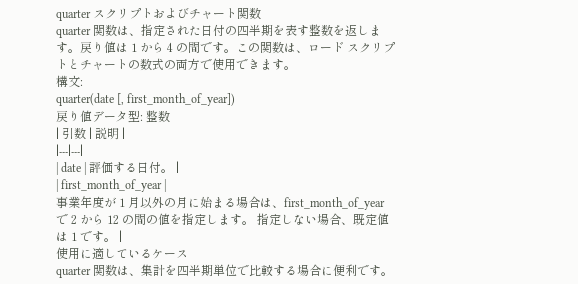quarter スクリプトおよびチャート関数
quarter 関数は、指定された日付の四半期を表す整数を返します。戻り値は 1 から 4 の間です。この関数は、ロード スクリプトとチャートの数式の両方で使用できます。
構文:
quarter(date [, first_month_of_year])
戻り値データ型: 整数
| 引数 | 説明 |
|---|---|
| date | 評価する日付。 |
| first_month_of_year |
事業年度が 1 月以外の月に始まる場合は、first_month_of_year で 2 から 12 の間の値を指定します。 指定しない場合、既定値は 1 です。 |
使用に適しているケース
quarter 関数は、集計を四半期単位で比較する場合に便利です。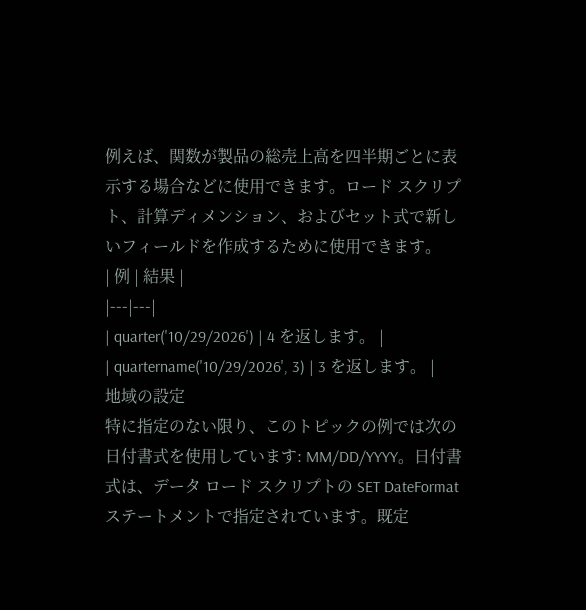例えば、関数が製品の総売上高を四半期ごとに表示する場合などに使用できます。ロード スクリプト、計算ディメンション、およびセット式で新しいフィールドを作成するために使用できます。
| 例 | 結果 |
|---|---|
| quarter('10/29/2026') | 4 を返します。 |
| quartername('10/29/2026', 3) | 3 を返します。 |
地域の設定
特に指定のない限り、このトピックの例では次の日付書式を使用しています: MM/DD/YYYY。日付書式は、データ ロード スクリプトの SET DateFormat ステートメントで指定されています。既定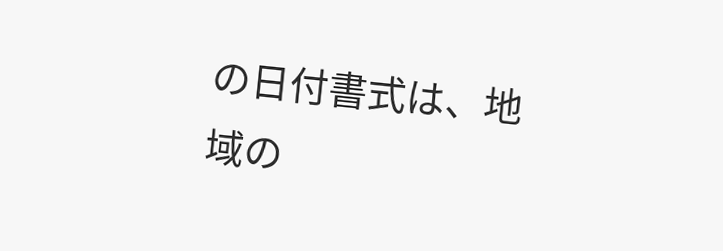の日付書式は、地域の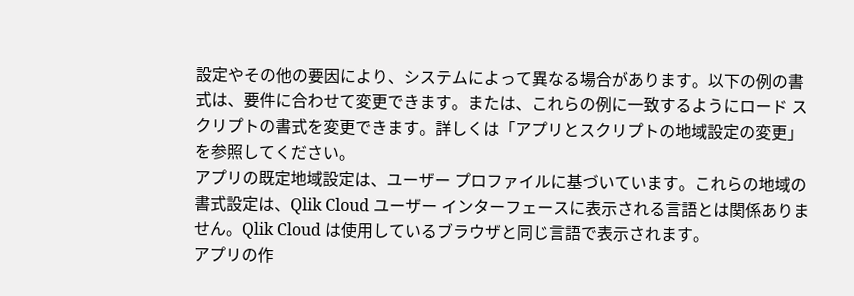設定やその他の要因により、システムによって異なる場合があります。以下の例の書式は、要件に合わせて変更できます。または、これらの例に一致するようにロード スクリプトの書式を変更できます。詳しくは「アプリとスクリプトの地域設定の変更」を参照してください。
アプリの既定地域設定は、ユーザー プロファイルに基づいています。これらの地域の書式設定は、Qlik Cloud ユーザー インターフェースに表示される言語とは関係ありません。Qlik Cloud は使用しているブラウザと同じ言語で表示されます。
アプリの作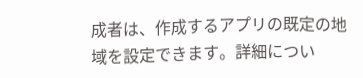成者は、作成するアプリの既定の地域を設定できます。詳細につい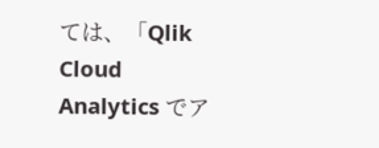ては、「Qlik Cloud Analytics でア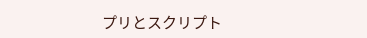プリとスクリプト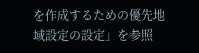を作成するための優先地域設定の設定」を参照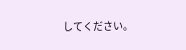してください。